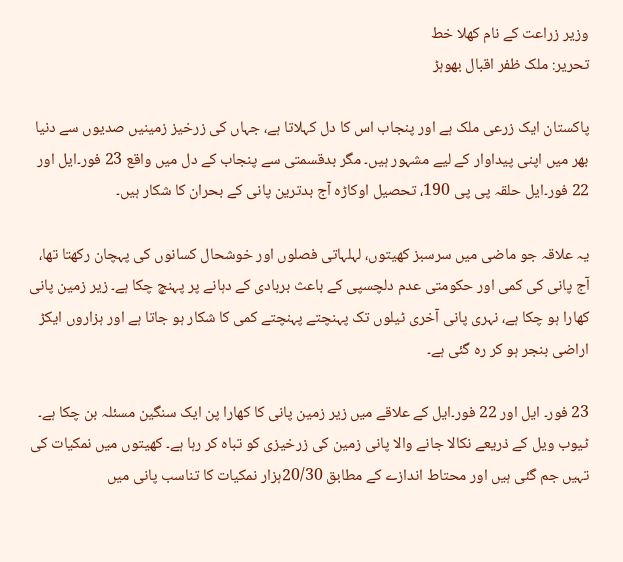وزیر زراعت کے نام کھلا خط
تحریر: ملک ظفر اقبال بھوہڑ

پاکستان ایک زرعی ملک ہے اور پنجاب اس کا دل کہلاتا ہے، جہاں کی زرخیز زمینیں صدیوں سے دنیا بھر میں اپنی پیداوار کے لیے مشہور ہیں۔ مگر بدقسمتی سے پنجاب کے دل میں واقع 23 فور۔ایل اور 22 فور۔ایل حلقہ پی پی 190، تحصیل اوکاڑہ آج بدترین پانی کے بحران کا شکار ہیں۔

یہ علاقہ جو ماضی میں سرسبز کھیتوں، لہلہاتی فصلوں اور خوشحال کسانوں کی پہچان رکھتا تھا، آج پانی کی کمی اور حکومتی عدم دلچسپی کے باعث بربادی کے دہانے پر پہنچ چکا ہے۔ زیر زمین پانی کھارا ہو چکا ہے، نہری پانی آخری ٹیلوں تک پہنچتے پہنچتے کمی کا شکار ہو جاتا ہے اور ہزاروں ایکڑ اراضی بنجر ہو کر رہ گئی ہے۔

23 فور۔ ایل اور 22 فور۔ایل کے علاقے میں زیر زمین پانی کا کھارا پن ایک سنگین مسئلہ بن چکا ہے۔ ٹیوب ویل کے ذریعے نکالا جانے والا پانی زمین کی زرخیزی کو تباہ کر رہا ہے۔ کھیتوں میں نمکیات کی تہیں جم گئی ہیں اور محتاط اندازے کے مطابق 20/30ہزار نمکیات کا تناسب پانی میں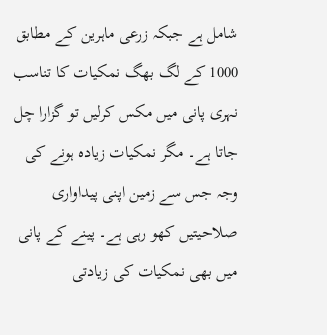شامل ہے جبکہ زرعی ماہرین کے مطابق 1000 کے لگ بھگ نمکیات کا تناسب نہری پانی میں مکس کرلیں تو گزارا چل جاتا ہے۔ مگر نمکیات زیادہ ہونے کی وجہ جس سے زمین اپنی پیداواری صلاحیتیں کھو رہی ہے۔ پینے کے پانی میں بھی نمکیات کی زیادتی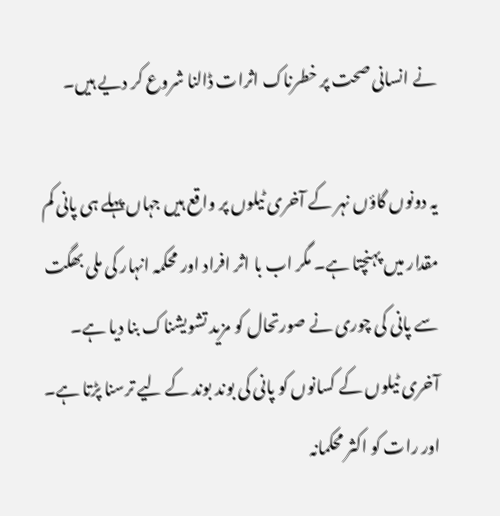نے انسانی صحت پر خطرناک اثرات ڈالنا شروع کر دیے ہیں۔

یہ دونوں گاؤں نہر کے آخری ٹیلوں پر واقع ہیں جہاں پہلے ہی پانی کم مقدار میں پہنچتا ہے۔ مگر اب با اثر افراد اور محکمہ انہار کی ملی بھگت سے پانی کی چوری نے صورتحال کو مزید تشویشناک بنا دیا ہے۔ آخری ٹیلوں کے کسانوں کو پانی کی بوند بوند کے لیے ترسنا پڑتا ہے۔ اور رات کو اکثر محکمانہ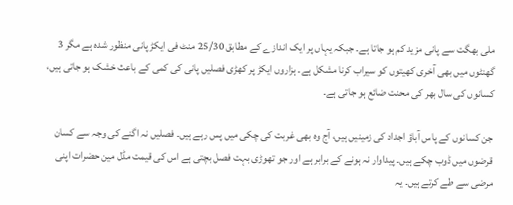ملی بھگت سے پانی مزید کم ہو جاتا ہے۔ جبکہ یہاں پر ایک اندازے کے مطابق 25/30 منٹ فی ایکڑ پانی منظور شدہ ہے مگر 3 گھنٹوں میں بھی آخری کھیتوں کو سیراب کرنا مشکل ہے۔ ہزاروں ایکڑ پر کھڑی فصلیں پانی کی کمی کے باعث خشک ہو جاتی ہیں، کسانوں کی سال بھر کی محنت ضائع ہو جاتی ہے۔

جن کسانوں کے پاس آباؤ اجداد کی زمینیں ہیں، آج وہ بھی غربت کی چکی میں پس رہے ہیں۔ فصلیں نہ اگنے کی وجہ سے کسان قرضوں میں ڈوب چکے ہیں۔ پیداوار نہ ہونے کے برابر ہے اور جو تھوڑی بہت فصل بچتی ہے اس کی قیمت مڈل مین حضرات اپنی مرضی سے طے کرتے ہیں۔ یہ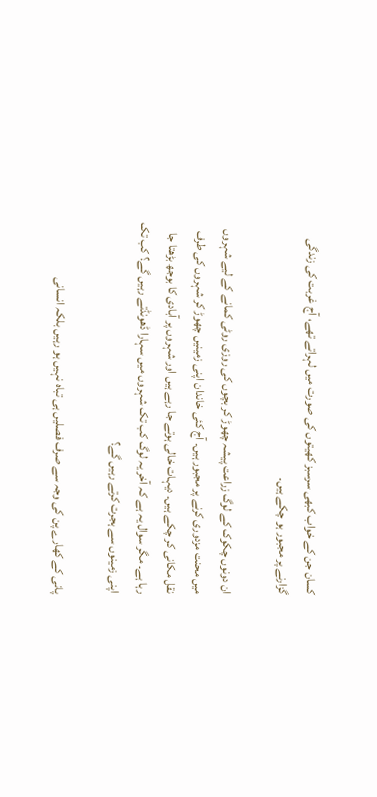کسان جن کے خواب کبھی سرسبز کھیتوں کی صورت میں لہراتے تھے، آج غربت کی زندگی گزارنے پر مجبور ہو چکے ہیں۔

ان دونوں چکوک کے لوگ زراعت پیشہ چھوڑ کر بچوں کی روزی روٹی کمانے کے لیے شہروں میں محنت مزدوری کرنے پر مجبور ہیں۔ آج کئی خاندان اپنی زمینیں چھوڑ کر شہروں کی طرف نقل مکانی کر چکے ہیں۔ دیہات خالی ہوتے جا رہے ہیں اور شہروں پر آبادی کا بوجھ بڑھتا جا رہا ہے۔ مگر سوال یہ ہے کہ آخر یہ لوگ کب تک شہروں میں سہارا ڈھونڈتے رہیں گے؟ کب تک اپنی زمینوں سے ہجرت کرتے رہیں گے؟

پانی کے کھارے پن کی وجہ سے صرف فصلیں ہی تباہ نہیں ہو رہیں بلکہ انسانی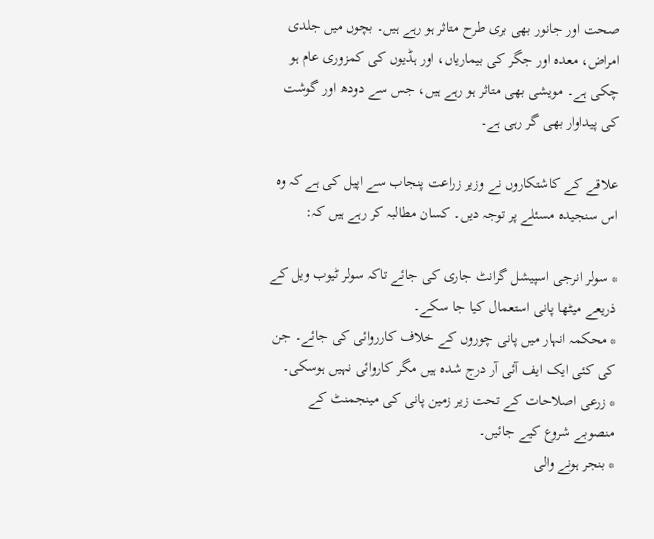صحت اور جانور بھی بری طرح متاثر ہو رہے ہیں۔ بچوں میں جلدی امراض، معدہ اور جگر کی بیماریاں، اور ہڈیوں کی کمزوری عام ہو چکی ہے۔ مویشی بھی متاثر ہو رہے ہیں، جس سے دودھ اور گوشت کی پیداوار بھی گر رہی ہے۔

علاقے کے کاشتکاروں نے وزیر زراعت پنجاب سے اپیل کی ہے کہ وہ اس سنجیدہ مسئلے پر توجہ دیں۔ کسان مطالبہ کر رہے ہیں کہ:

* سولر انرجی اسپیشل گرانٹ جاری کی جائے تاکہ سولر ٹیوب ویل کے ذریعے میٹھا پانی استعمال کیا جا سکے۔
* محکمہ انہار میں پانی چوروں کے خلاف کارروائی کی جائے۔ جن کی کئی ایک ایف آئی آر درج شدہ ہیں مگر کاروائی نہیں ہوسکی۔
* زرعی اصلاحات کے تحت زیر زمین پانی کی مینجمنٹ کے منصوبے شروع کیے جائیں۔
* بنجر ہونے والی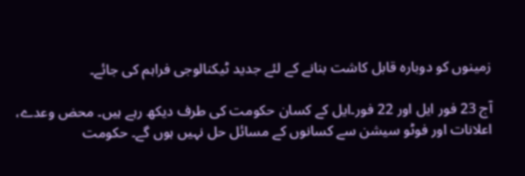زمینوں کو دوبارہ قابل کاشت بنانے کے لئے جدید ٹیکنالوجی فراہم کی جائے۔

آج 23 فور ایل اور 22 فور۔ایل کے کسان حکومت کی طرف دیکھ رہے ہیں۔ محض وعدے، اعلانات اور فوٹو سیشن سے کسانوں کے مسائل حل نہیں ہوں گے۔ حکومت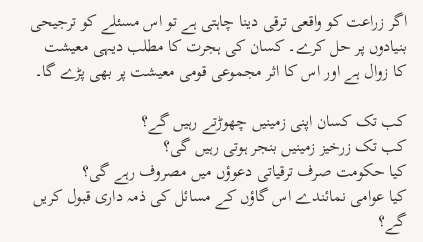اگر زراعت کو واقعی ترقی دینا چاہتی ہے تو اس مسئلے کو ترجیحی بنیادوں پر حل کرے۔ کسان کی ہجرت کا مطلب دیہی معیشت کا زوال ہے اور اس کا اثر مجموعی قومی معیشت پر بھی پڑے گا۔

کب تک کسان اپنی زمینیں چھوڑتے رہیں گے؟
کب تک زرخیز زمینیں بنجر ہوتی رہیں گی؟
کیا حکومت صرف ترقیاتی دعوؤں میں مصروف رہے گی؟
کیا عوامی نمائندے اس گاؤں کے مسائل کی ذمہ داری قبول کریں گے؟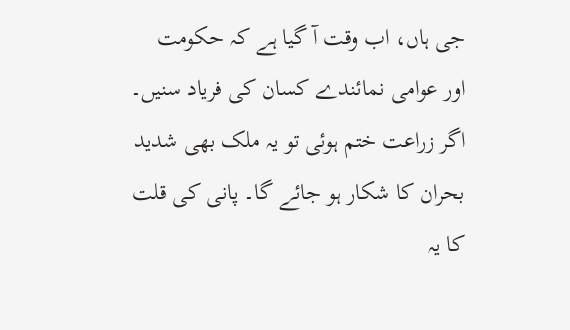جی ہاں، اب وقت آ گیا ہے کہ حکومت اور عوامی نمائندے کسان کی فریاد سنیں۔ اگر زراعت ختم ہوئی تو یہ ملک بھی شدید بحران کا شکار ہو جائے گا۔ پانی کی قلت کا یہ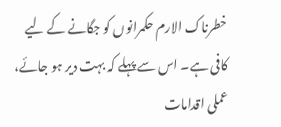خطرناک الارم حکمرانوں کو جگانے کے لیے کافی ہے۔ اس سے پہلے کہ بہت دیر ہو جائے، عملی اقدامات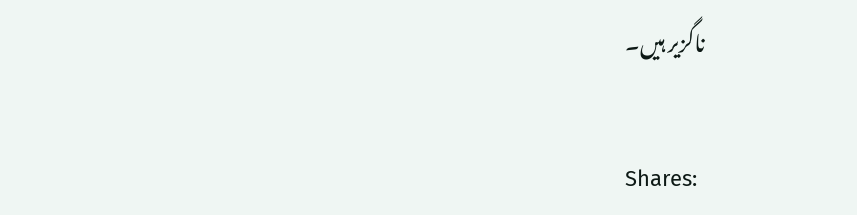ناگزیر ہیں۔

Shares: